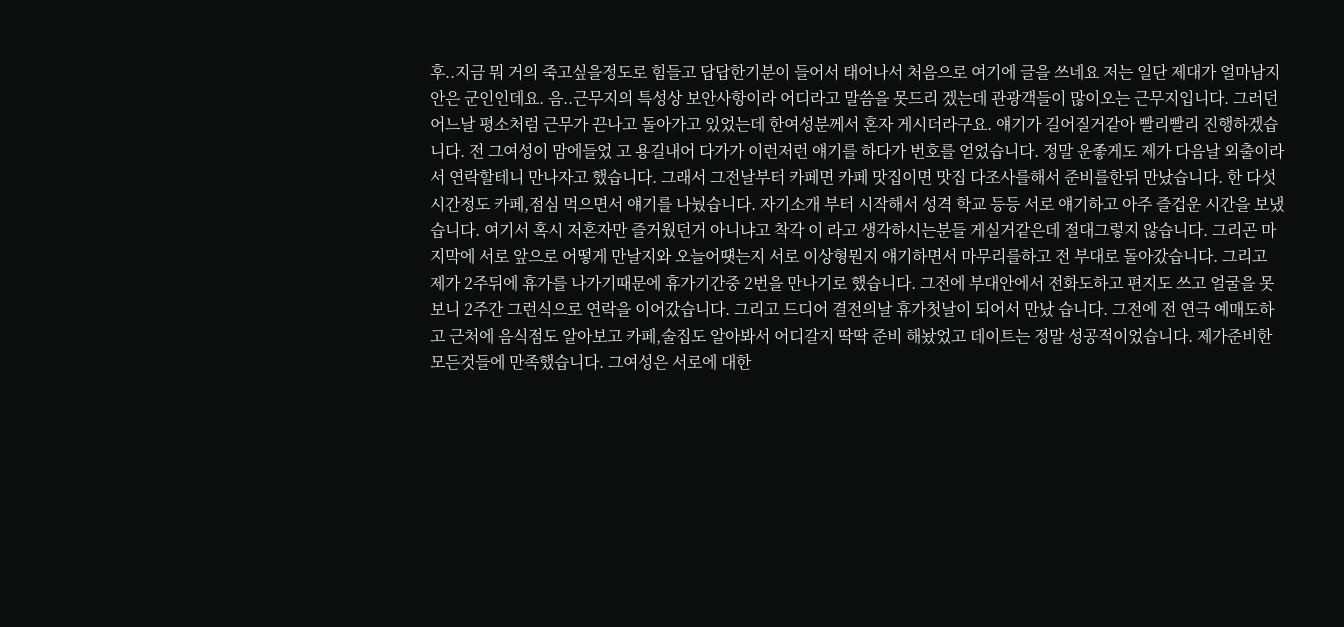후..지금 뭐 거의 죽고싶을정도로 힘들고 답답한기분이 들어서 태어나서 처음으로 여기에 글을 쓰네요 저는 일단 제대가 얼마남지안은 군인인데요. 음..근무지의 특성상 보안사항이라 어디라고 말씀을 못드리 겠는데 관광객들이 많이오는 근무지입니다. 그러던 어느날 평소처럼 근무가 끈나고 돌아가고 있었는데 한여성분께서 혼자 게시더라구요. 얘기가 길어질거같아 빨리빨리 진행하겠습니다. 전 그여성이 맘에들었 고 용길내어 다가가 이런저런 얘기를 하다가 번호를 얻었습니다. 정말 운좋게도 제가 다음날 외출이라서 연락할테니 만나자고 했습니다. 그래서 그전날부터 카페면 카페 맛집이면 맛집 다조사를해서 준비를한뒤 만났습니다. 한 다섯시간정도 카페,점심 먹으면서 얘기를 나눴습니다. 자기소개 부터 시작해서 성격 학교 등등 서로 얘기하고 아주 즐겁운 시간을 보냈습니다. 여기서 혹시 저혼자만 즐거웠던거 아니냐고 착각 이 라고 생각하시는분들 게실거같은데 절대그렇지 않습니다. 그리곤 마지막에 서로 앞으로 어떻게 만날지와 오늘어떗는지 서로 이상형뭔지 얘기하면서 마무리를하고 전 부대로 돌아갔습니다. 그리고 제가 2주뒤에 휴가를 나가기때문에 휴가기간중 2번을 만나기로 했습니다. 그전에 부대안에서 전화도하고 편지도 쓰고 얼굴을 못보니 2주간 그런식으로 연락을 이어갔습니다. 그리고 드디어 결전의날 휴가첫날이 되어서 만났 습니다. 그전에 전 연극 예매도하고 근처에 음식점도 알아보고 카페,술집도 알아봐서 어디갈지 딱딱 준비 해놨었고 데이트는 정말 성공적이었습니다. 제가준비한 모든것들에 만족했습니다. 그여성은 서로에 대한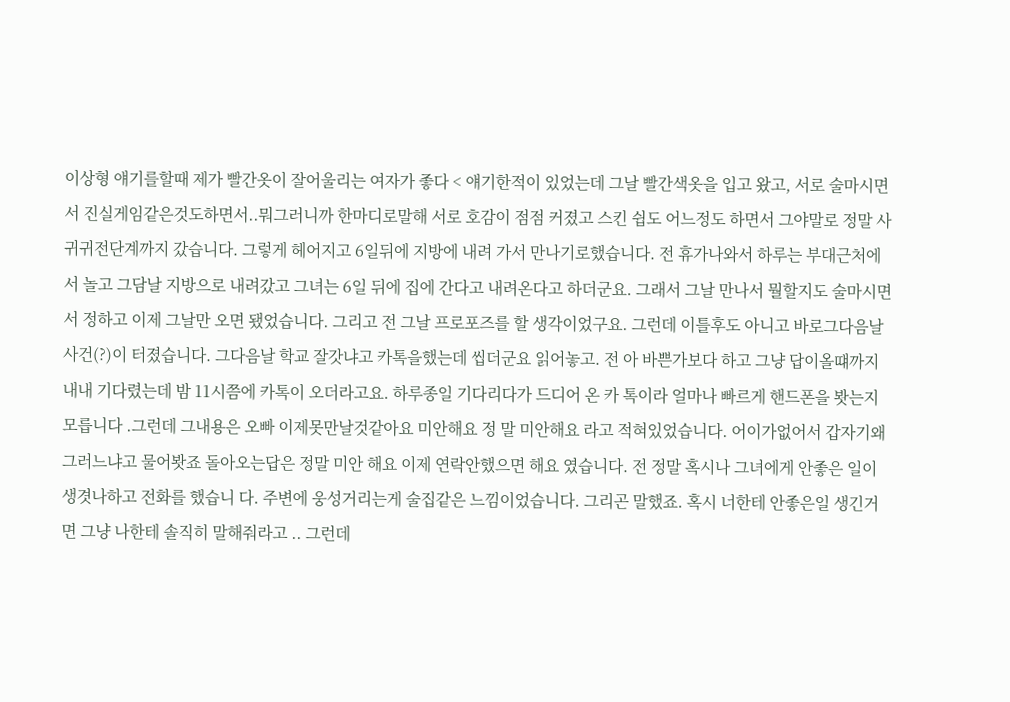이상형 얘기를할때 제가 빨간옷이 잘어울리는 여자가 좋다 < 얘기한적이 있었는데 그날 빨간색옷을 입고 왔고, 서로 술마시면서 진실게임같은것도하면서..뭐그러니까 한마디로말해 서로 호감이 점점 커졌고 스킨 쉽도 어느정도 하면서 그야말로 정말 사귀귀전단계까지 갔습니다. 그렇게 헤어지고 6일뒤에 지방에 내려 가서 만나기로했습니다. 전 휴가나와서 하루는 부대근처에서 놀고 그담날 지방으로 내려갔고 그녀는 6일 뒤에 집에 간다고 내려온다고 하더군요. 그래서 그날 만나서 뭘할지도 술마시면서 정하고 이제 그날만 오면 됐었습니다. 그리고 전 그날 프로포즈를 할 생각이었구요. 그런데 이틀후도 아니고 바로그다음날 사건(?)이 터졌습니다. 그다음날 학교 잘갓냐고 카톡을했는데 씹더군요 읽어놓고. 전 아 바쁜가보다 하고 그냥 답이올떄까지 내내 기다렸는데 밤 11시쯤에 카톡이 오더라고요. 하루종일 기다리다가 드디어 온 카 톡이라 얼마나 빠르게 핸드폰을 봣는지 모릅니다 .그런데 그내용은 오빠 이제못만날것같아요 미안해요 정 말 미안해요 라고 적혀있었습니다. 어이가없어서 갑자기왜그러느냐고 물어봣죠 돌아오는답은 정말 미안 해요 이제 연락안했으면 해요 였습니다. 전 정말 혹시나 그녀에게 안좋은 일이생겻나하고 전화를 했습니 다. 주변에 웅성거리는게 술집같은 느낌이었습니다. 그리곤 말했죠. 혹시 너한테 안좋은일 생긴거면 그냥 나한테 솔직히 말해줘라고 .. 그런데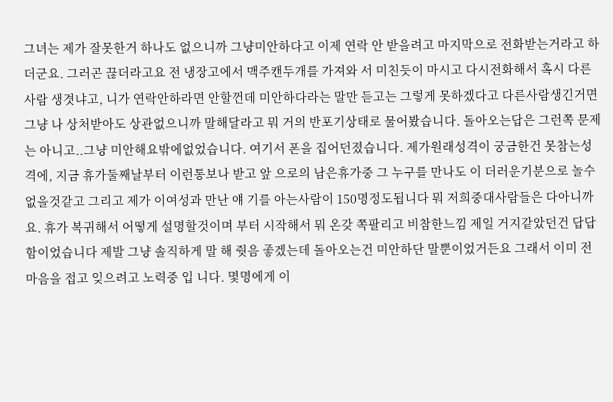그녀는 제가 잘못한거 하나도 없으니까 그냥미안하다고 이제 연락 안 받을려고 마지막으로 전화받는거라고 하더군요. 그러곤 끊더라고요 전 냉장고에서 맥주캔두개를 가져와 서 미친듯이 마시고 다시전화해서 혹시 다른사람 생겻냐고, 니가 연락안하라면 안할껀데 미안하다라는 말만 듣고는 그렇게 못하겠다고 다른사람생긴거면 그냥 나 상처받아도 상관없으니까 말해달라고 뭐 거의 반포기상태로 물어봤습니다. 돌아오는답은 그런쪽 문제는 아니고..그냥 미안해요밖에없었습니다. 여기서 폰을 집어던졌습니다. 제가원래성격이 궁금한건 못참는성격에, 지금 휴가둘째날부터 이런통보나 받고 앞 으로의 남은휴가중 그 누구를 만나도 이 더러운기분으로 놀수없을것같고 그리고 제가 이여성과 만난 얘 기를 아는사람이 150명정도됩니다 뭐 저희중대사람들은 다아니까요. 휴가 복귀해서 어떻게 설명할것이며 부터 시작해서 뭐 온갖 쪽팔리고 비참한느낌 제일 거지같았던건 답답함이었습니다 제발 그냥 솔직하게 말 해 줫음 좋겠는데 돌아오는건 미안하단 말뿐이었거든요 그래서 이미 전 마음을 접고 잊으려고 노력중 입 니다. 몇명에게 이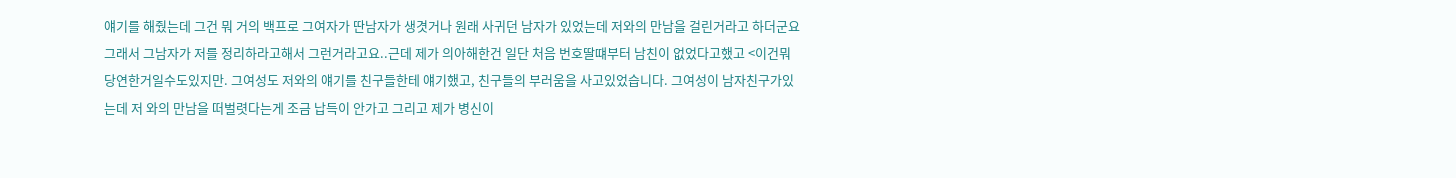얘기를 해줬는데 그건 뭐 거의 백프로 그여자가 딴남자가 생겻거나 원래 사귀던 남자가 있었는데 저와의 만남을 걸린거라고 하더군요 그래서 그남자가 저를 정리하라고해서 그런거라고요..근데 제가 의아해한건 일단 처음 번호딸떄부터 남친이 없었다고했고 <이건뭐 당연한거일수도있지만. 그여성도 저와의 얘기를 친구들한테 얘기했고, 친구들의 부러움을 사고있었습니다. 그여성이 남자친구가있는데 저 와의 만남을 떠벌렷다는게 조금 납득이 안가고 그리고 제가 병신이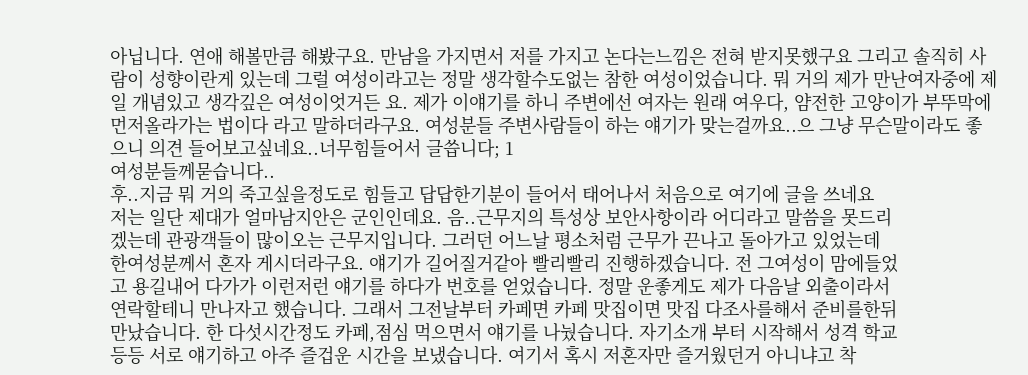아닙니다. 연애 해볼만큼 해봤구요. 만남을 가지면서 저를 가지고 논다는느낌은 전혀 받지못했구요 그리고 솔직히 사람이 성향이란게 있는데 그럴 여성이라고는 정말 생각할수도없는 참한 여성이었습니다. 뭐 거의 제가 만난여자중에 제일 개념있고 생각깊은 여성이엇거든 요. 제가 이얘기를 하니 주변에선 여자는 원래 여우다, 얌전한 고양이가 부뚜막에 먼저올라가는 법이다 라고 말하더라구요. 여성분들 주변사람들이 하는 얘기가 맞는걸까요..으 그냥 무슨말이라도 좋으니 의견 들어보고싶네요..너무힘들어서 글씁니다; 1
여성분들께묻습니다..
후..지금 뭐 거의 죽고싶을정도로 힘들고 답답한기분이 들어서 태어나서 처음으로 여기에 글을 쓰네요
저는 일단 제대가 얼마남지안은 군인인데요. 음..근무지의 특성상 보안사항이라 어디라고 말씀을 못드리
겠는데 관광객들이 많이오는 근무지입니다. 그러던 어느날 평소처럼 근무가 끈나고 돌아가고 있었는데
한여성분께서 혼자 게시더라구요. 얘기가 길어질거같아 빨리빨리 진행하겠습니다. 전 그여성이 맘에들었
고 용길내어 다가가 이런저런 얘기를 하다가 번호를 얻었습니다. 정말 운좋게도 제가 다음날 외출이라서
연락할테니 만나자고 했습니다. 그래서 그전날부터 카페면 카페 맛집이면 맛집 다조사를해서 준비를한뒤
만났습니다. 한 다섯시간정도 카페,점심 먹으면서 얘기를 나눴습니다. 자기소개 부터 시작해서 성격 학교
등등 서로 얘기하고 아주 즐겁운 시간을 보냈습니다. 여기서 혹시 저혼자만 즐거웠던거 아니냐고 착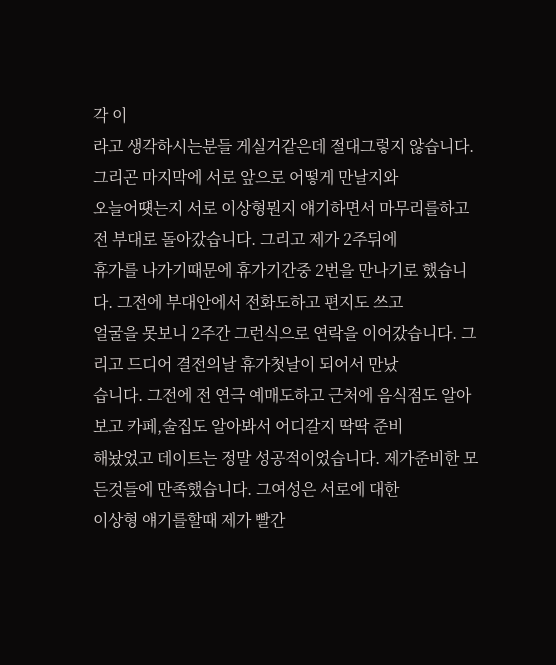각 이
라고 생각하시는분들 게실거같은데 절대그렇지 않습니다. 그리곤 마지막에 서로 앞으로 어떻게 만날지와
오늘어떗는지 서로 이상형뭔지 얘기하면서 마무리를하고 전 부대로 돌아갔습니다. 그리고 제가 2주뒤에
휴가를 나가기때문에 휴가기간중 2번을 만나기로 했습니다. 그전에 부대안에서 전화도하고 편지도 쓰고
얼굴을 못보니 2주간 그런식으로 연락을 이어갔습니다. 그리고 드디어 결전의날 휴가첫날이 되어서 만났
습니다. 그전에 전 연극 예매도하고 근처에 음식점도 알아보고 카페,술집도 알아봐서 어디갈지 딱딱 준비
해놨었고 데이트는 정말 성공적이었습니다. 제가준비한 모든것들에 만족했습니다. 그여성은 서로에 대한
이상형 얘기를할때 제가 빨간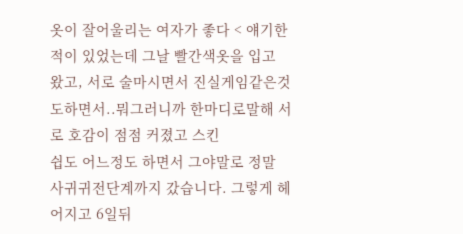옷이 잘어울리는 여자가 좋다 < 얘기한적이 있었는데 그날 빨간색옷을 입고
왔고, 서로 술마시면서 진실게임같은것도하면서..뭐그러니까 한마디로말해 서로 호감이 점점 커졌고 스킨
쉽도 어느정도 하면서 그야말로 정말 사귀귀전단계까지 갔습니다. 그렇게 헤어지고 6일뒤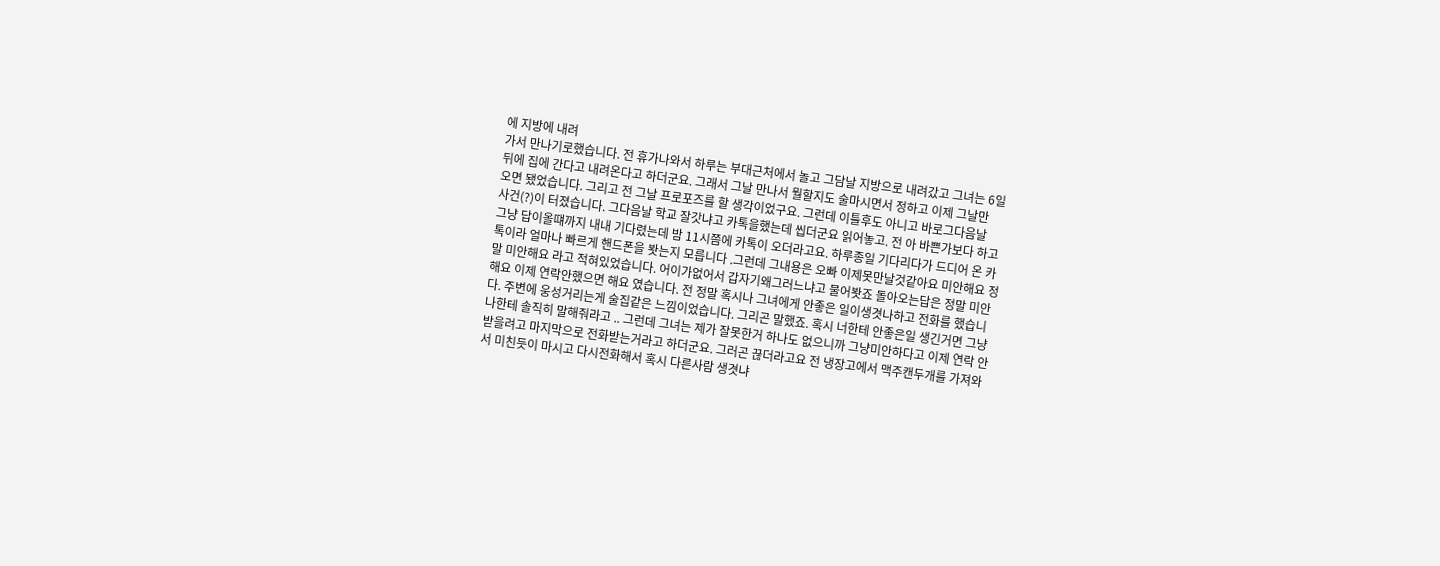에 지방에 내려
가서 만나기로했습니다. 전 휴가나와서 하루는 부대근처에서 놀고 그담날 지방으로 내려갔고 그녀는 6일
뒤에 집에 간다고 내려온다고 하더군요. 그래서 그날 만나서 뭘할지도 술마시면서 정하고 이제 그날만
오면 됐었습니다. 그리고 전 그날 프로포즈를 할 생각이었구요. 그런데 이틀후도 아니고 바로그다음날
사건(?)이 터졌습니다. 그다음날 학교 잘갓냐고 카톡을했는데 씹더군요 읽어놓고. 전 아 바쁜가보다 하고
그냥 답이올떄까지 내내 기다렸는데 밤 11시쯤에 카톡이 오더라고요. 하루종일 기다리다가 드디어 온 카
톡이라 얼마나 빠르게 핸드폰을 봣는지 모릅니다 .그런데 그내용은 오빠 이제못만날것같아요 미안해요 정
말 미안해요 라고 적혀있었습니다. 어이가없어서 갑자기왜그러느냐고 물어봣죠 돌아오는답은 정말 미안
해요 이제 연락안했으면 해요 였습니다. 전 정말 혹시나 그녀에게 안좋은 일이생겻나하고 전화를 했습니
다. 주변에 웅성거리는게 술집같은 느낌이었습니다. 그리곤 말했죠. 혹시 너한테 안좋은일 생긴거면 그냥
나한테 솔직히 말해줘라고 .. 그런데 그녀는 제가 잘못한거 하나도 없으니까 그냥미안하다고 이제 연락 안
받을려고 마지막으로 전화받는거라고 하더군요. 그러곤 끊더라고요 전 냉장고에서 맥주캔두개를 가져와
서 미친듯이 마시고 다시전화해서 혹시 다른사람 생겻냐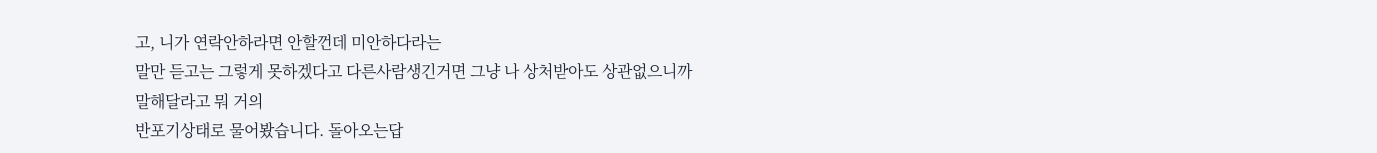고, 니가 연락안하라면 안할껀데 미안하다라는
말만 듣고는 그렇게 못하겠다고 다른사람생긴거면 그냥 나 상처받아도 상관없으니까 말해달라고 뭐 거의
반포기상태로 물어봤습니다. 돌아오는답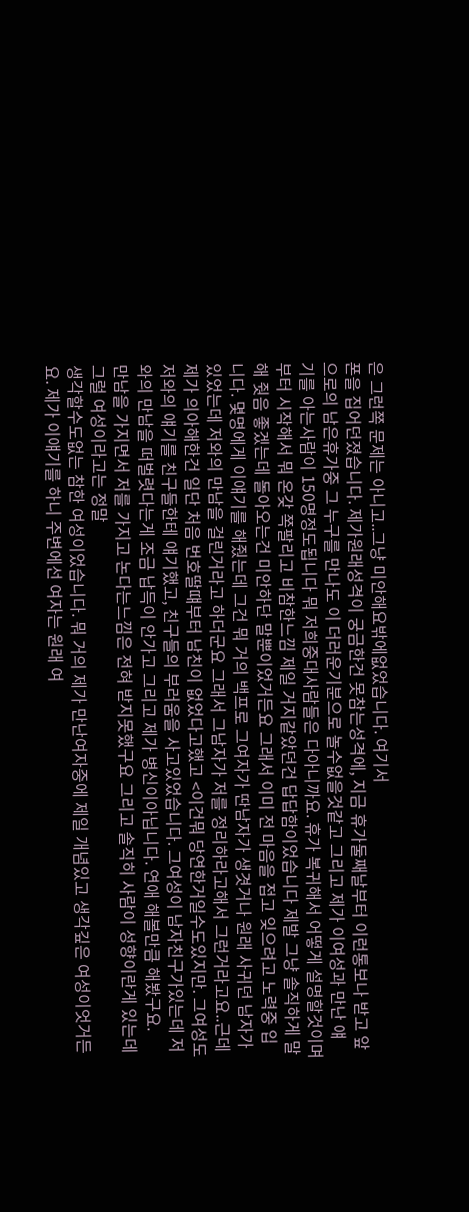은 그런쪽 문제는 아니고..그냥 미안해요밖에없었습니다. 여기서
폰을 집어던졌습니다. 제가원래성격이 궁금한건 못참는성격에, 지금 휴가둘째날부터 이런통보나 받고 앞
으로의 남은휴가중 그 누구를 만나도 이 더러운기분으로 놀수없을것같고 그리고 제가 이여성과 만난 얘
기를 아는사람이 150명정도됩니다 뭐 저희중대사람들은 다아니까요. 휴가 복귀해서 어떻게 설명할것이며
부터 시작해서 뭐 온갖 쪽팔리고 비참한느낌 제일 거지같았던건 답답함이었습니다 제발 그냥 솔직하게 말
해 줫음 좋겠는데 돌아오는건 미안하단 말뿐이었거든요 그래서 이미 전 마음을 접고 잊으려고 노력중 입
니다. 몇명에게 이얘기를 해줬는데 그건 뭐 거의 백프로 그여자가 딴남자가 생겻거나 원래 사귀던 남자가
있었는데 저와의 만남을 걸린거라고 하더군요 그래서 그남자가 저를 정리하라고해서 그런거라고요..근데
제가 의아해한건 일단 처음 번호딸떄부터 남친이 없었다고했고 <이건뭐 당연한거일수도있지만. 그여성도
저와의 얘기를 친구들한테 얘기했고, 친구들의 부러움을 사고있었습니다. 그여성이 남자친구가있는데 저
와의 만남을 떠벌렷다는게 조금 납득이 안가고 그리고 제가 병신이아닙니다. 연애 해볼만큼 해봤구요.
만남을 가지면서 저를 가지고 논다는느낌은 전혀 받지못했구요 그리고 솔직히 사람이 성향이란게 있는데
그럴 여성이라고는 정말
생각할수도없는 참한 여성이었습니다. 뭐 거의 제가 만난여자중에 제일 개념있고 생각깊은 여성이엇거든
요. 제가 이얘기를 하니 주변에선 여자는 원래 여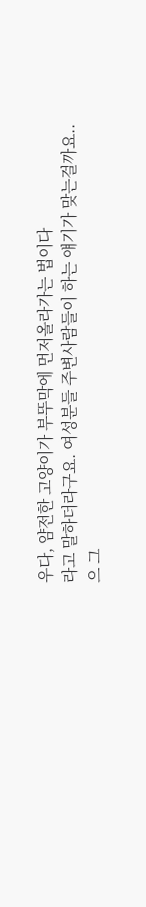우다, 얌전한 고양이가 부뚜막에 먼저올라가는 법이다
라고 말하더라구요. 여성분들 주변사람들이 하는 얘기가 맞는걸까요..으 그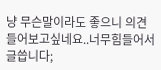냥 무슨말이라도 좋으니 의견
들어보고싶네요..너무힘들어서 글씁니다;